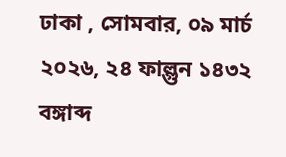ঢাকা , সোমবার, ০৯ মার্চ ২০২৬, ২৪ ফাল্গুন ১৪৩২ বঙ্গাব্দ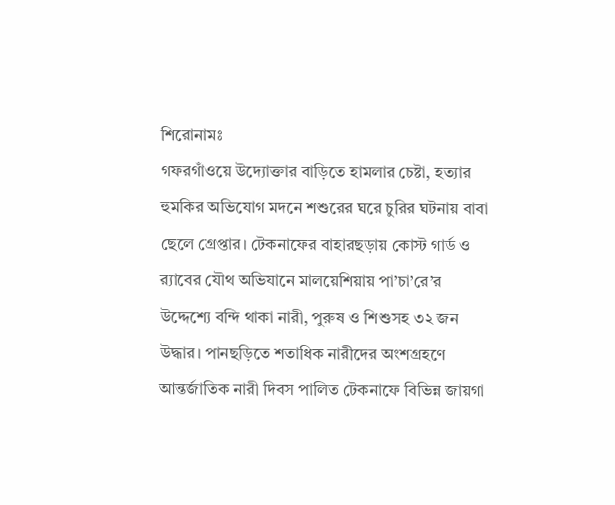শিরোনামঃ
গফরগাঁওয়ে উদ্যোক্তার বাড়িতে হামলার চেষ্টা, হত্যার হুমকির অভিযোগ মদনে শশুরের ঘরে চুরির ঘটনায় বাবা ছেলে গ্রেপ্তার। টেকনাফের বাহারছড়ায় কোস্ট গার্ড ও র‍্যাবের যৌথ অভিযানে মালয়েশিয়ায় পা’চা’রে’র উদ্দেশ্যে বন্দি থাকা নারী, পুরুষ ও শিশুসহ ৩২ জন উদ্ধার। পানছড়িতে শতাধিক নারীদের অংশগ্রহণে আন্তর্জাতিক নারী দিবস পালিত টেকনাফে বিভিন্ন জায়গা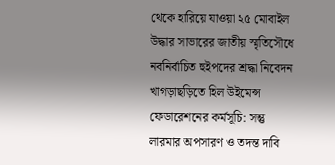থেকে হারিয়ে যাওয়া ২৫ মোবাইল উদ্ধার সাভারের জাতীয় স্মৃতিসৌধে নবনির্বাচিত হুইপদের শ্রদ্ধা নিবেদন খাগড়াছড়িতে হিল উইমেন্স ফেডারেশনের কর্মসূচি: সন্তু লারমার অপসারণ ও তদন্ত দাবি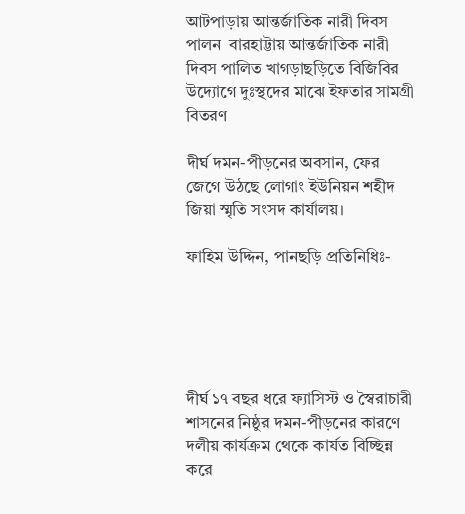আটপাড়ায় আন্তর্জাতিক নারী দিবস পালন  বারহাট্টায় আন্তর্জাতিক নারী দিবস পালিত খাগড়াছড়িতে বিজিবির উদ্যোগে দুঃস্থদের মাঝে ইফতার সামগ্রী বিতরণ

দীর্ঘ দমন-পীড়নের অবসান, ফের জেগে উঠছে লোগাং ইউনিয়ন শহীদ জিয়া স্মৃতি সংসদ কার্যালয়।

ফাহিম উদ্দিন, পানছড়ি প্রতিনিধিঃ-





দীর্ঘ ১৭ বছর ধরে ফ্যাসিস্ট ও স্বৈরাচারী শাসনের নিষ্ঠুর দমন-পীড়নের কারণে দলীয় কার্যক্রম থেকে কার্যত বিচ্ছিন্ন করে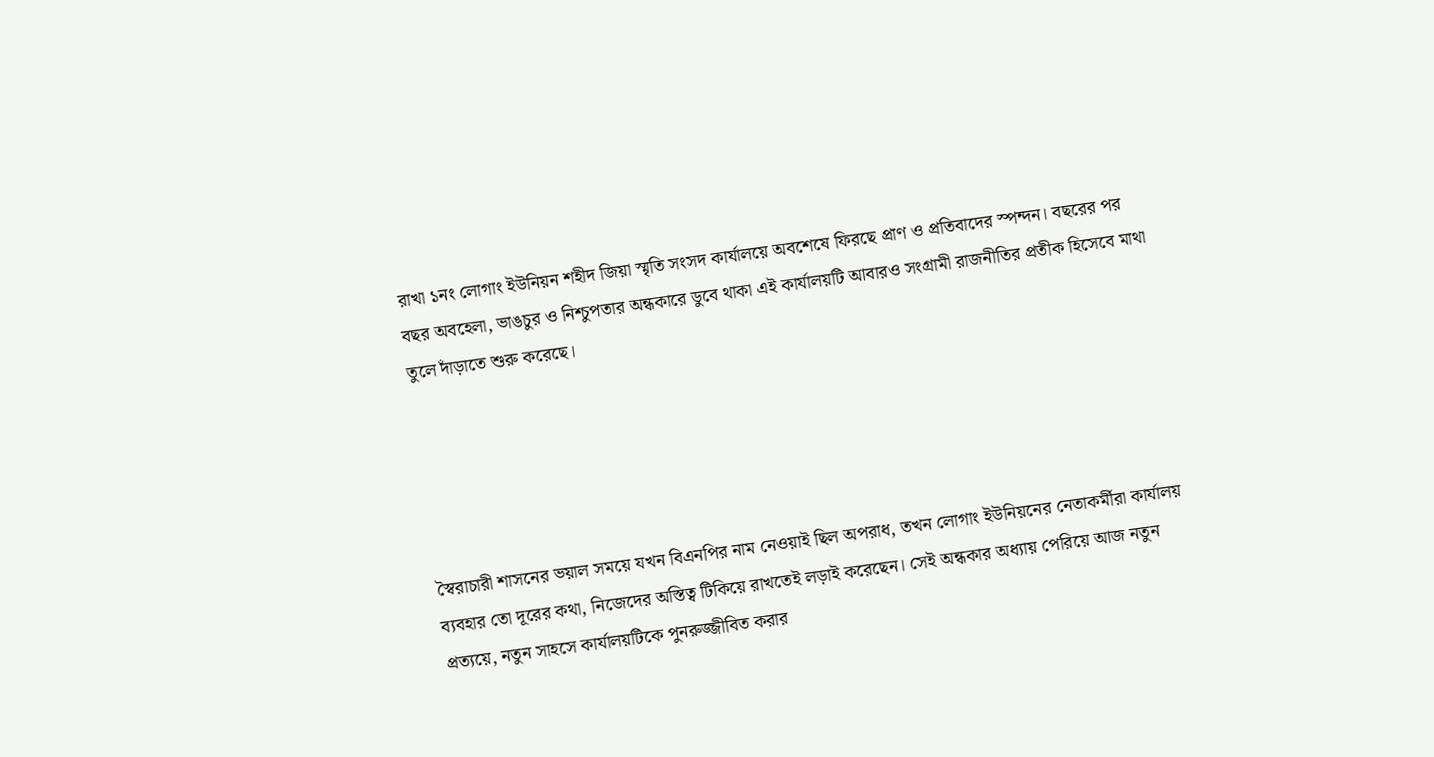রাখা ১নং লোগাং ইউনিয়ন শহীদ জিয়া স্মৃতি সংসদ কার্যালয়ে অবশেষে ফিরছে প্রাণ ও প্রতিবাদের স্পন্দন। বছরের পর বছর অবহেলা, ভাঙচুর ও নিশ্চুপতার অন্ধকারে ডুবে থাকা এই কার্যালয়টি আবারও সংগ্রামী রাজনীতির প্রতীক হিসেবে মাথা তুলে দাঁড়াতে শুরু করেছে।





স্বৈরাচারী শাসনের ভয়াল সময়ে যখন বিএনপির নাম নেওয়াই ছিল অপরাধ, তখন লোগাং ইউনিয়নের নেতাকর্মীরা কার্যালয় ব্যবহার তো দূরের কথা, নিজেদের অস্তিত্ব টিকিয়ে রাখতেই লড়াই করেছেন। সেই অন্ধকার অধ্যায় পেরিয়ে আজ নতুন প্রত্যয়ে, নতুন সাহসে কার্যালয়টিকে পুনরুজ্জীবিত করার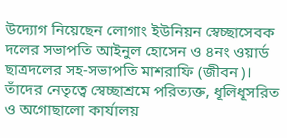উদ্যোগ নিয়েছেন লোগাং ইউনিয়ন স্বেচ্ছাসেবক দলের সভাপতি আইনুল হোসেন ও ৪নং ওয়ার্ড ছাত্রদলের সহ-সভাপতি মাশরাফি (জীবন)। তাঁদের নেতৃত্বে স্বেচ্ছাশ্রমে পরিত্যক্ত, ধূলিধূসরিত ও অগোছালো কার্যালয়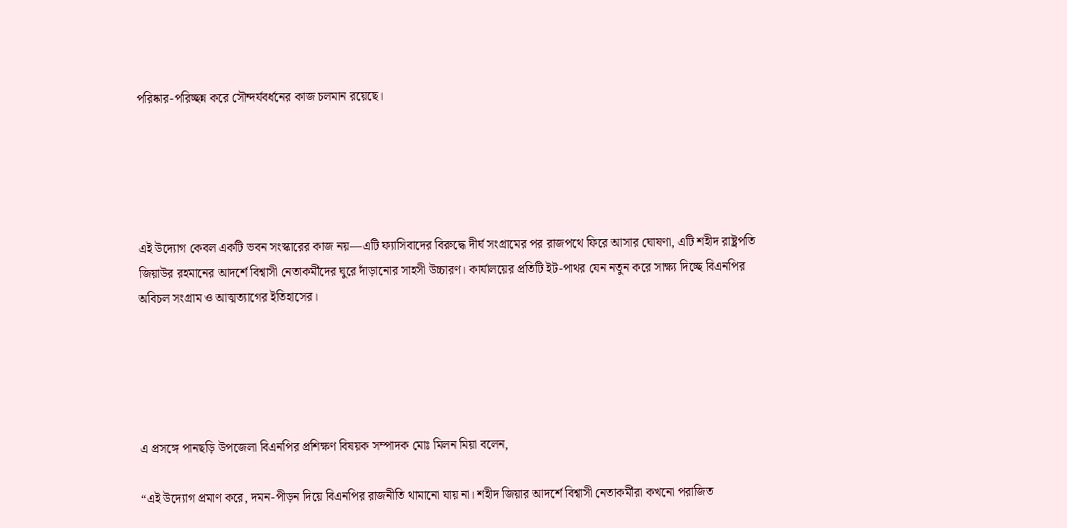পরিষ্কার-পরিচ্ছন্ন করে সৌন্দর্যবর্ধনের কাজ চলমান রয়েছে।





এই উদ্যোগ কেবল একটি ভবন সংস্কারের কাজ নয়—এটি ফ্যাসিবাদের বিরুদ্ধে দীর্ঘ সংগ্রামের পর রাজপথে ফিরে আসার ঘোষণা, এটি শহীদ রাষ্ট্রপতি জিয়াউর রহমানের আদর্শে বিশ্বাসী নেতাকর্মীদের ঘুরে দাঁড়ানোর সাহসী উচ্চারণ। কার্যালয়ের প্রতিটি ইট-পাথর যেন নতুন করে সাক্ষ্য দিচ্ছে বিএনপির অবিচল সংগ্রাম ও আত্মত্যাগের ইতিহাসের।





এ প্রসঙ্গে পানছড়ি উপজেলা বিএনপির প্রশিক্ষণ বিষয়ক সম্পাদক মোঃ মিলন মিয়া বলেন,

“এই উদ্যোগ প্রমাণ করে, দমন-পীড়ন দিয়ে বিএনপির রাজনীতি থামানো যায় না। শহীদ জিয়ার আদর্শে বিশ্বাসী নেতাকর্মীরা কখনো পরাজিত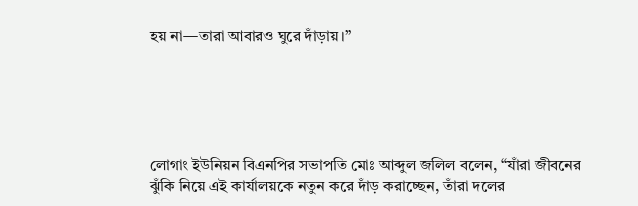হয় না—তারা আবারও ঘুরে দাঁড়ায়।”





লোগাং ইউনিয়ন বিএনপির সভাপতি মোঃ আব্দুল জলিল বলেন, “যাঁরা জীবনের ঝুঁকি নিয়ে এই কার্যালয়কে নতুন করে দাঁড় করাচ্ছেন, তাঁরা দলের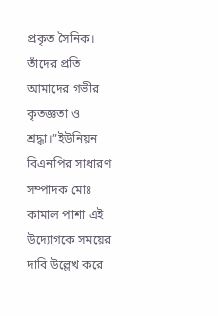প্রকৃত সৈনিক। তাঁদের প্রতি আমাদের গভীর কৃতজ্ঞতা ও শ্রদ্ধা।”ইউনিয়ন বিএনপির সাধারণ সম্পাদক মোঃ কামাল পাশা এই উদ্যোগকে সময়ের দাবি উল্লেখ করে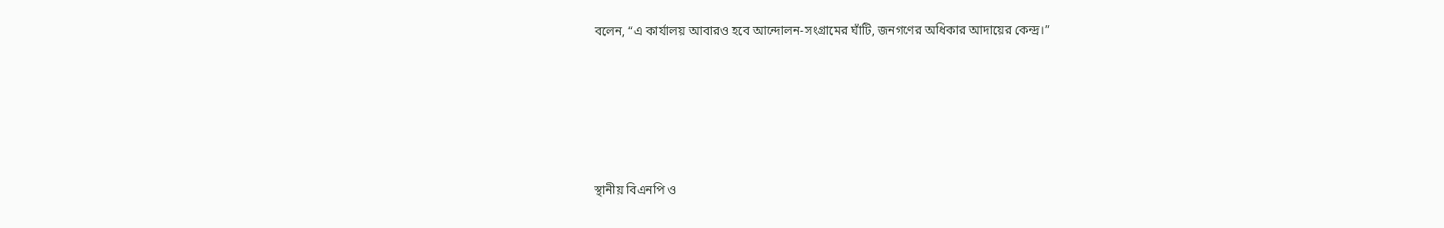বলেন, “এ কার্যালয় আবারও হবে আন্দোলন-সংগ্রামের ঘাঁটি, জনগণের অধিকার আদায়ের কেন্দ্র।”





স্থানীয় বিএনপি ও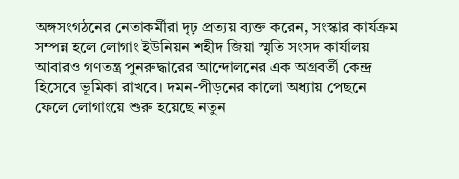অঙ্গসংগঠনের নেতাকর্মীরা দৃঢ় প্রত্যয় ব্যক্ত করেন, সংস্কার কার্যক্রম সম্পন্ন হলে লোগাং ইউনিয়ন শহীদ জিয়া স্মৃতি সংসদ কার্যালয় আবারও গণতন্ত্র পুনরুদ্ধারের আন্দোলনের এক অগ্রবর্তী কেন্দ্র হিসেবে ভূমিকা রাখবে। দমন-পীড়নের কালো অধ্যায় পেছনে ফেলে লোগাংয়ে শুরু হয়েছে নতুন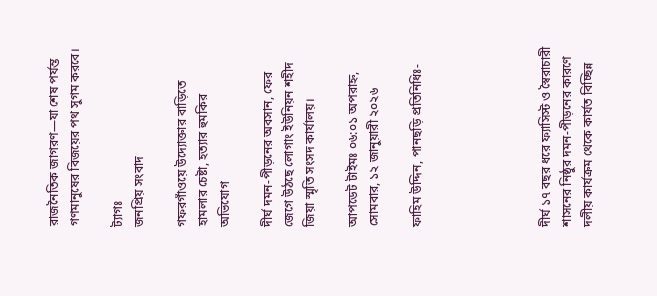রাজনৈতিক জাগরণ—যা শেষ পর্যন্ত গণমানুষের বিজয়ের পথ সুগম করবে।

ট্যাগঃ
জনপ্রিয় সংবাদ

গফরগাঁওয়ে উদ্যোক্তার বাড়িতে হামলার চেষ্টা, হত্যার হুমকির অভিযোগ

দীর্ঘ দমন-পীড়নের অবসান, ফের জেগে উঠছে লোগাং ইউনিয়ন শহীদ জিয়া স্মৃতি সংসদ কার্যালয়।

আপডেট টাইমঃ ০৬:০১ অপরাহ্ন, সোমবার, ১২ জানুয়ারী ২০২৬

ফাহিম উদ্দিন, পানছড়ি প্রতিনিধিঃ-





দীর্ঘ ১৭ বছর ধরে ফ্যাসিস্ট ও স্বৈরাচারী শাসনের নিষ্ঠুর দমন-পীড়নের কারণে দলীয় কার্যক্রম থেকে কার্যত বিচ্ছিন্ন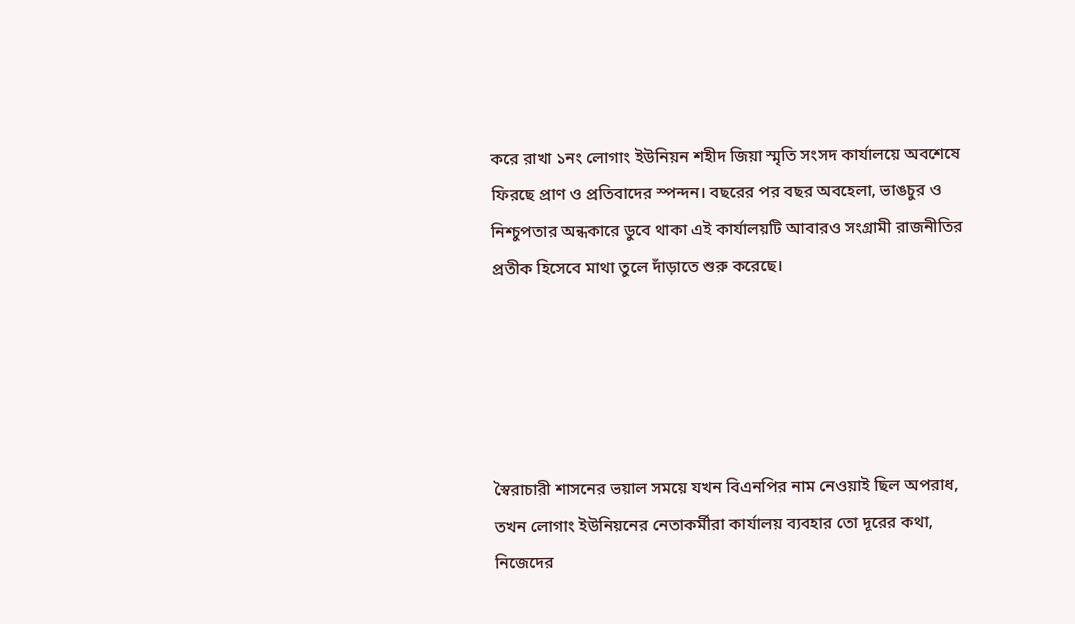করে রাখা ১নং লোগাং ইউনিয়ন শহীদ জিয়া স্মৃতি সংসদ কার্যালয়ে অবশেষে ফিরছে প্রাণ ও প্রতিবাদের স্পন্দন। বছরের পর বছর অবহেলা, ভাঙচুর ও নিশ্চুপতার অন্ধকারে ডুবে থাকা এই কার্যালয়টি আবারও সংগ্রামী রাজনীতির প্রতীক হিসেবে মাথা তুলে দাঁড়াতে শুরু করেছে।





স্বৈরাচারী শাসনের ভয়াল সময়ে যখন বিএনপির নাম নেওয়াই ছিল অপরাধ, তখন লোগাং ইউনিয়নের নেতাকর্মীরা কার্যালয় ব্যবহার তো দূরের কথা, নিজেদের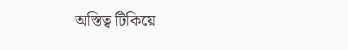অস্তিত্ব টিকিয়ে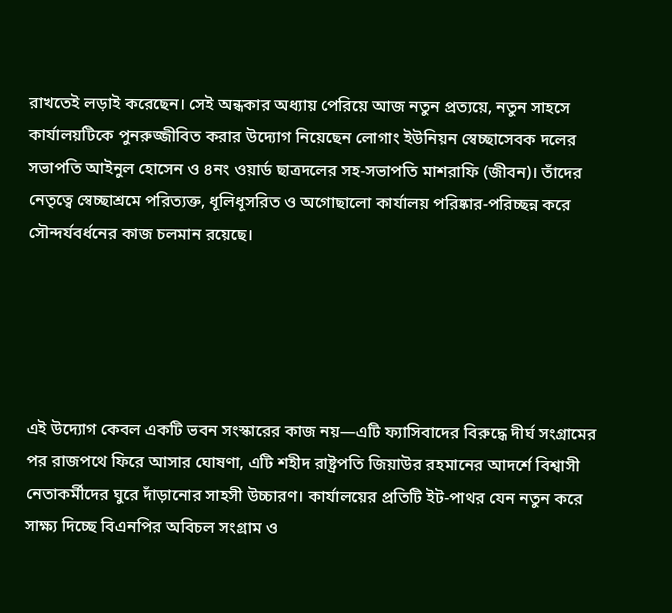রাখতেই লড়াই করেছেন। সেই অন্ধকার অধ্যায় পেরিয়ে আজ নতুন প্রত্যয়ে, নতুন সাহসে কার্যালয়টিকে পুনরুজ্জীবিত করার উদ্যোগ নিয়েছেন লোগাং ইউনিয়ন স্বেচ্ছাসেবক দলের সভাপতি আইনুল হোসেন ও ৪নং ওয়ার্ড ছাত্রদলের সহ-সভাপতি মাশরাফি (জীবন)। তাঁদের নেতৃত্বে স্বেচ্ছাশ্রমে পরিত্যক্ত, ধূলিধূসরিত ও অগোছালো কার্যালয় পরিষ্কার-পরিচ্ছন্ন করে সৌন্দর্যবর্ধনের কাজ চলমান রয়েছে।





এই উদ্যোগ কেবল একটি ভবন সংস্কারের কাজ নয়—এটি ফ্যাসিবাদের বিরুদ্ধে দীর্ঘ সংগ্রামের পর রাজপথে ফিরে আসার ঘোষণা, এটি শহীদ রাষ্ট্রপতি জিয়াউর রহমানের আদর্শে বিশ্বাসী নেতাকর্মীদের ঘুরে দাঁড়ানোর সাহসী উচ্চারণ। কার্যালয়ের প্রতিটি ইট-পাথর যেন নতুন করে সাক্ষ্য দিচ্ছে বিএনপির অবিচল সংগ্রাম ও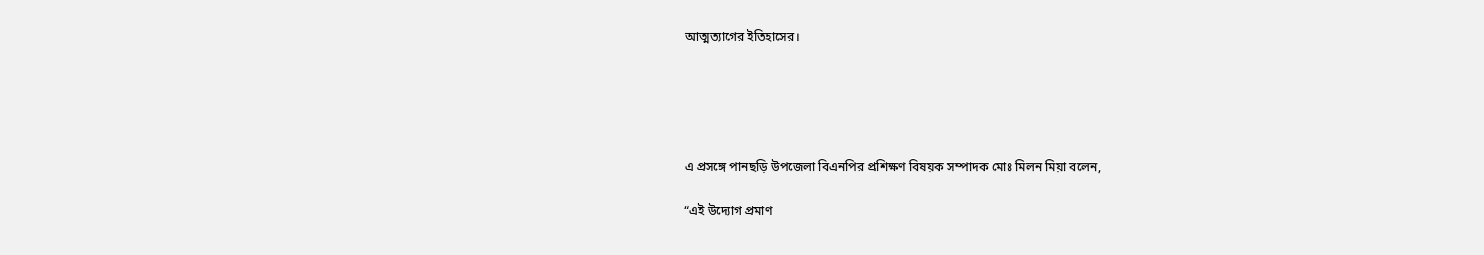আত্মত্যাগের ইতিহাসের।





এ প্রসঙ্গে পানছড়ি উপজেলা বিএনপির প্রশিক্ষণ বিষয়ক সম্পাদক মোঃ মিলন মিয়া বলেন,

“এই উদ্যোগ প্রমাণ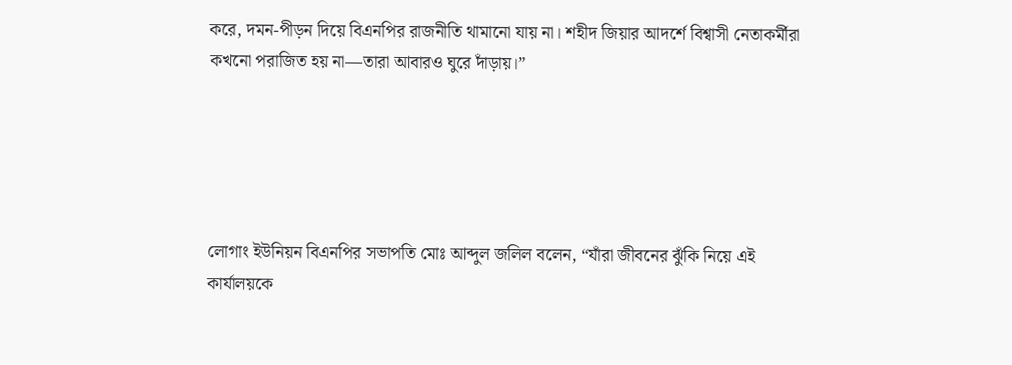করে, দমন-পীড়ন দিয়ে বিএনপির রাজনীতি থামানো যায় না। শহীদ জিয়ার আদর্শে বিশ্বাসী নেতাকর্মীরা কখনো পরাজিত হয় না—তারা আবারও ঘুরে দাঁড়ায়।”





লোগাং ইউনিয়ন বিএনপির সভাপতি মোঃ আব্দুল জলিল বলেন, “যাঁরা জীবনের ঝুঁকি নিয়ে এই কার্যালয়কে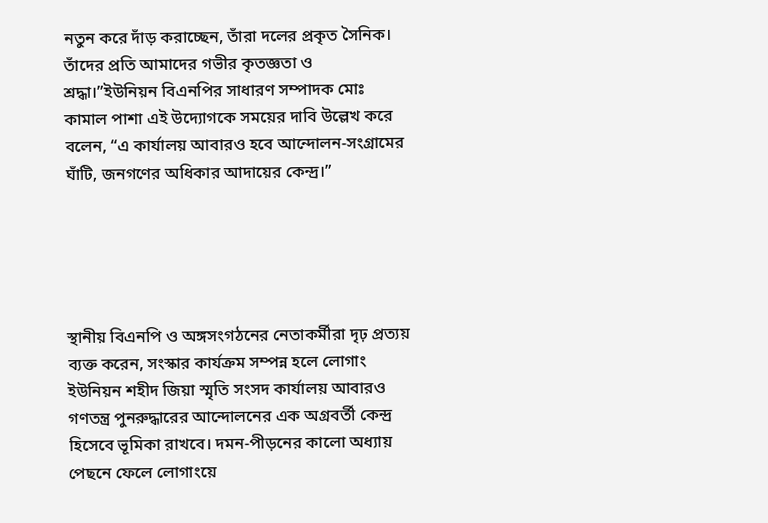নতুন করে দাঁড় করাচ্ছেন, তাঁরা দলের প্রকৃত সৈনিক। তাঁদের প্রতি আমাদের গভীর কৃতজ্ঞতা ও শ্রদ্ধা।”ইউনিয়ন বিএনপির সাধারণ সম্পাদক মোঃ কামাল পাশা এই উদ্যোগকে সময়ের দাবি উল্লেখ করে বলেন, “এ কার্যালয় আবারও হবে আন্দোলন-সংগ্রামের ঘাঁটি, জনগণের অধিকার আদায়ের কেন্দ্র।”





স্থানীয় বিএনপি ও অঙ্গসংগঠনের নেতাকর্মীরা দৃঢ় প্রত্যয় ব্যক্ত করেন, সংস্কার কার্যক্রম সম্পন্ন হলে লোগাং ইউনিয়ন শহীদ জিয়া স্মৃতি সংসদ কার্যালয় আবারও গণতন্ত্র পুনরুদ্ধারের আন্দোলনের এক অগ্রবর্তী কেন্দ্র হিসেবে ভূমিকা রাখবে। দমন-পীড়নের কালো অধ্যায় পেছনে ফেলে লোগাংয়ে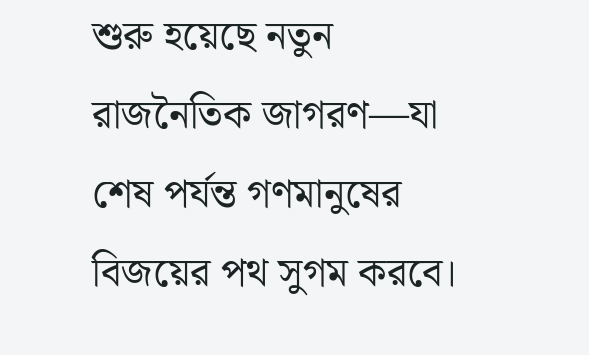শুরু হয়েছে নতুন রাজনৈতিক জাগরণ—যা শেষ পর্যন্ত গণমানুষের বিজয়ের পথ সুগম করবে।